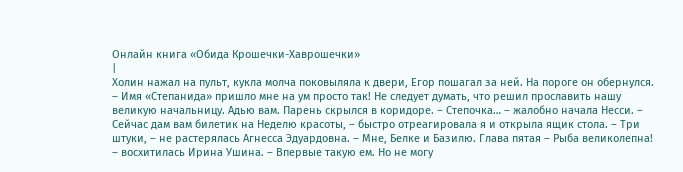Онлайн книга «Обида Крошечки-Хаврошечки»
|
Холин нажал на пульт, кукла молча поковыляла к двери, Егор пошагал за ней. На пороге он обернулся. – Имя «Степанида» пришло мне на ум просто так! Не следует думать, что решил прославить нашу великую начальницу. Адью вам. Парень скрылся в коридоре. – Степочка… – жалобно начала Несси. – Сейчас дам вам билетик на Неделю красоты, – быстро отреагировала я и открыла ящик стола. – Три штуки, – не растерялась Агнесса Эдуардовна. – Мне, Белке и Базилю. Глава пятая – Рыба великолепна! – восхитилась Ирина Ушина. – Впервые такую ем. Но не могу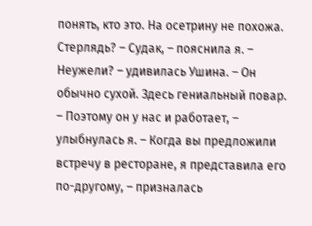понять, кто это. На осетрину не похожа. Стерлядь? – Судак, – пояснила я. – Неужели? – удивилась Ушина. – Он обычно сухой. Здесь гениальный повар. – Поэтому он у нас и работает, – улыбнулась я. – Когда вы предложили встречу в ресторане, я представила его по-другому, – призналась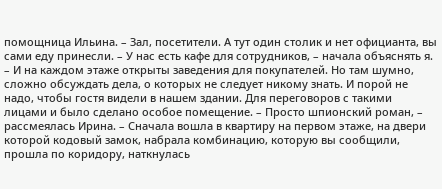помощница Ильина. – Зал, посетители. А тут один столик и нет официанта, вы сами еду принесли. – У нас есть кафе для сотрудников, – начала объяснять я. – И на каждом этаже открыты заведения для покупателей. Но там шумно, сложно обсуждать дела, о которых не следует никому знать. И порой не надо, чтобы гостя видели в нашем здании. Для переговоров с такими лицами и было сделано особое помещение. – Просто шпионский роман, – рассмеялась Ирина. – Сначала вошла в квартиру на первом этаже, на двери которой кодовый замок, набрала комбинацию, которую вы сообщили, прошла по коридору, наткнулась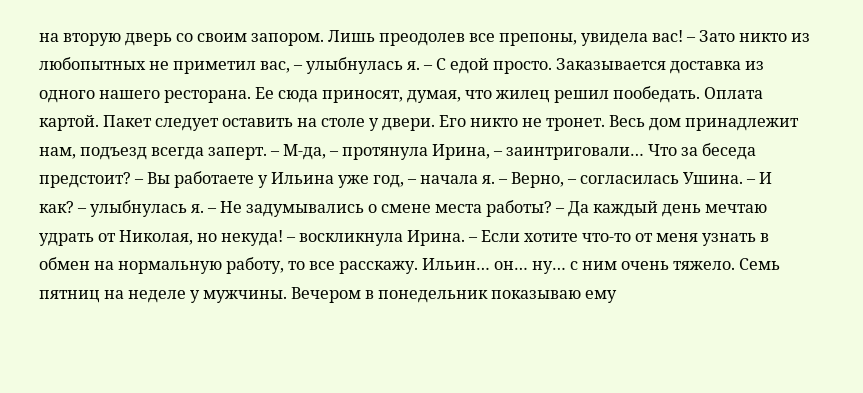на вторую дверь со своим запором. Лишь преодолев все препоны, увидела вас! – Зато никто из любопытных не приметил вас, – улыбнулась я. – С едой просто. Заказывается доставка из одного нашего ресторана. Ее сюда приносят, думая, что жилец решил пообедать. Оплата картой. Пакет следует оставить на столе у двери. Его никто не тронет. Весь дом принадлежит нам, подъезд всегда заперт. – М-да, – протянула Ирина, – заинтриговали… Что за беседа предстоит? – Вы работаете у Ильина уже год, – начала я. – Верно, – согласилась Ушина. – И как? – улыбнулась я. – Не задумывались о смене места работы? – Да каждый день мечтаю удрать от Николая, но некуда! – воскликнула Ирина. – Если хотите что-то от меня узнать в обмен на нормальную работу, то все расскажу. Ильин… он… ну… с ним очень тяжело. Семь пятниц на неделе у мужчины. Вечером в понедельник показываю ему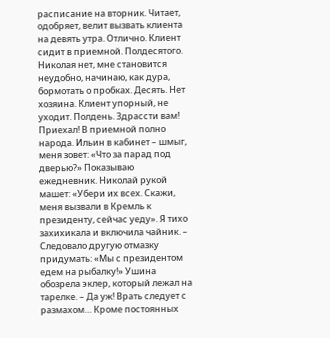расписание на вторник. Читает, одобряет, велит вызвать клиента на девять утра. Отлично. Клиент сидит в приемной. Полдесятого. Николая нет, мне становится неудобно, начинаю, как дура, бормотать о пробках. Десять. Нет хозяина. Клиент упорный, не уходит. Полдень. Здрассти вам! Приехал! В приемной полно народа. Ильин в кабинет – шмыг, меня зовет: «Что за парад под дверью?» Показываю ежедневник. Николай рукой машет: «Убери их всех. Скажи, меня вызвали в Кремль к президенту, сейчас уеду». Я тихо захихикала и включила чайник. – Следовало другую отмазку придумать: «Мы с президентом едем на рыбалку!» Ушина обозрела эклер, который лежал на тарелке. – Да уж! Врать следует с размахом… Кроме постоянных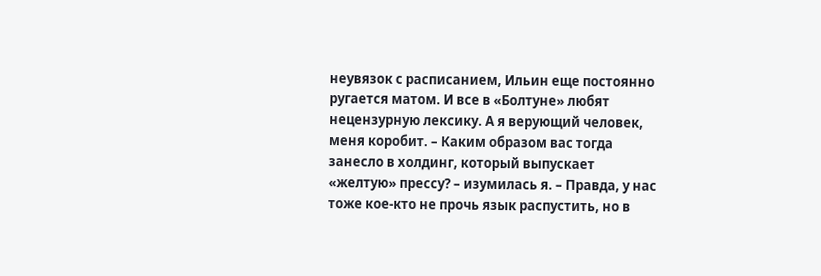неувязок с расписанием, Ильин еще постоянно ругается матом. И все в «Болтуне» любят нецензурную лексику. А я верующий человек, меня коробит. – Каким образом вас тогда занесло в холдинг, который выпускает «желтую» прессу? – изумилась я. – Правда, у нас тоже кое-кто не прочь язык распустить, но в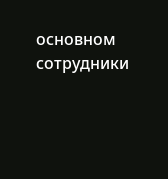основном сотрудники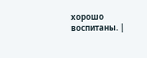хорошо воспитаны. |